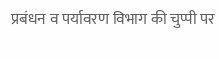प्रबंधन व पर्यावरण विभाग की चुप्पी पर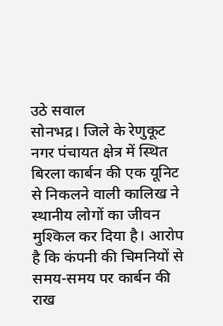उठे सवाल
सोनभद्र। जिले के रेणुकूट नगर पंचायत क्षेत्र में स्थित बिरला कार्बन की एक यूनिट से निकलने वाली कालिख ने स्थानीय लोगों का जीवन मुश्किल कर दिया है। आरोप है कि कंपनी की चिमनियों से समय-समय पर कार्बन की राख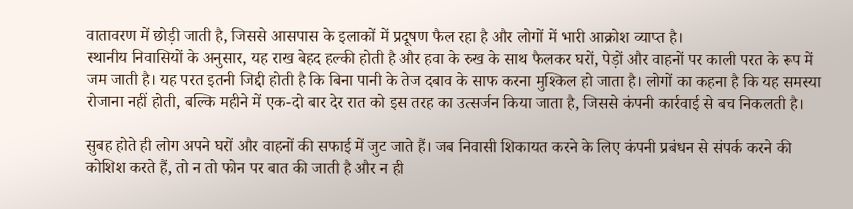वातावरण में छोड़ी जाती है, जिससे आसपास के इलाकों में प्रदूषण फैल रहा है और लोगों में भारी आक्रोश व्याप्त है।
स्थानीय निवासियों के अनुसार, यह राख बेहद हल्की होती है और हवा के रुख के साथ फैलकर घरों, पेड़ों और वाहनों पर काली परत के रूप में जम जाती है। यह परत इतनी जिद्दी होती है कि बिना पानी के तेज दबाव के साफ करना मुश्किल हो जाता है। लोगों का कहना है कि यह समस्या रोजाना नहीं होती, बल्कि महीने में एक-दो बार देर रात को इस तरह का उत्सर्जन किया जाता है, जिससे कंपनी कार्रवाई से बच निकलती है।

सुबह होते ही लोग अपने घरों और वाहनों की सफाई में जुट जाते हैं। जब निवासी शिकायत करने के लिए कंपनी प्रबंधन से संपर्क करने की कोशिश करते हैं, तो न तो फोन पर बात की जाती है और न ही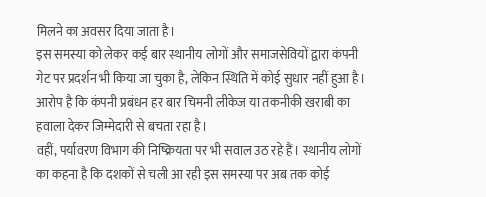मिलने का अवसर दिया जाता है।
इस समस्या को लेकर कई बार स्थानीय लोगों और समाजसेवियों द्वारा कंपनी गेट पर प्रदर्शन भी किया जा चुका है, लेकिन स्थिति में कोई सुधार नहीं हुआ है। आरोप है कि कंपनी प्रबंधन हर बार चिमनी लीकेज या तकनीकी खराबी का हवाला देकर जिम्मेदारी से बचता रहा है।
वहीं, पर्यावरण विभाग की निष्क्रियता पर भी सवाल उठ रहे हैं। स्थानीय लोगों का कहना है कि दशकों से चली आ रही इस समस्या पर अब तक कोई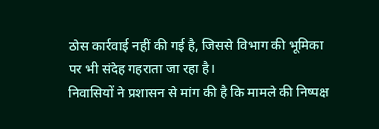ठोस कार्रवाई नहीं की गई है, जिससे विभाग की भूमिका पर भी संदेह गहराता जा रहा है।
निवासियों ने प्रशासन से मांग की है कि मामले की निष्पक्ष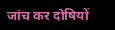जांच कर दोषियों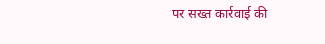पर सख्त कार्रवाई की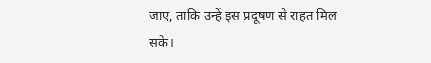जाए, ताकि उन्हें इस प्रदूषण से राहत मिल सके।